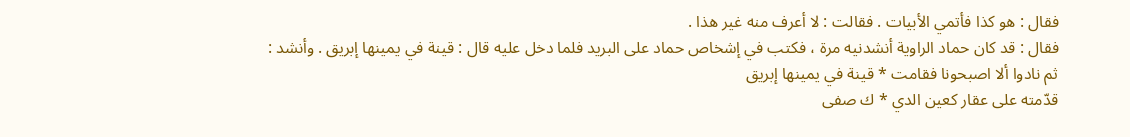فقال : هو كذا فأتمي الأبيات . فقالت : لا أعرف منه غير هذا .
فقال : قد كان حماد الراوية أنشدنيه مرة ، فكتب في إشخاص حماد على البريد فلما دخل عليه قال : قينة في يمينها إبريق . وأنشد :
ثم نادوا ألا اصبحونا فقامت * قينة في يمينها إبريق
قدّمته على عقار كعين الدي * ك صفى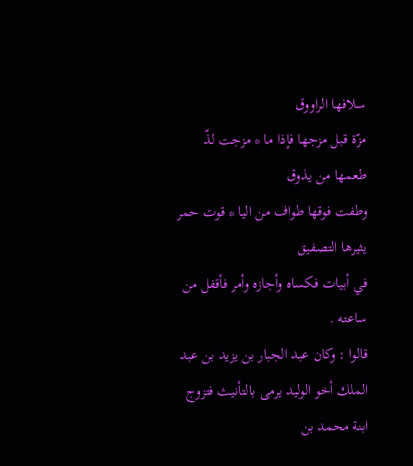سلافها الراووق
مزّة قبل مزجها فإذا ما * مزجت لذّ طعمها من يذوق
وطفت فوقها طواف من اليا * قوت حمر يثيرها التصفيق
في أبيات فكساه وأجازه وأمر فأقفل من ساعته .
قالوا : وكان عبد الجبار بن يزيد بن عبد الملك أخو الوليد يرمى بالتأنيث فتزوج ابنة محمد بن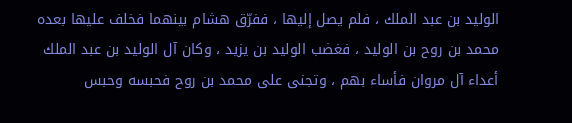الوليد بن عبد الملك ، فلم يصل إليها ، ففرّق هشام بينهما فخلف عليها بعده محمد بن روح بن الوليد ، فغضب الوليد بن يزيد ، وكان آل الوليد بن عبد الملك أعداء آل مروان فأساء بهم ، وتجنى على محمد بن روح فحبسه وحبس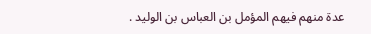عدة منهم فيهم المؤمل بن العباس بن الوليد .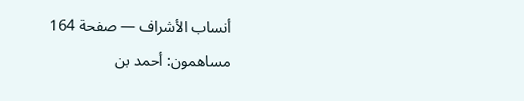أنساب الأشراف — صفحة 164
مساهمون: أحمد بن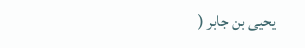يحيى بن جابر (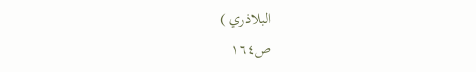البلاذري )
ص١٦٤